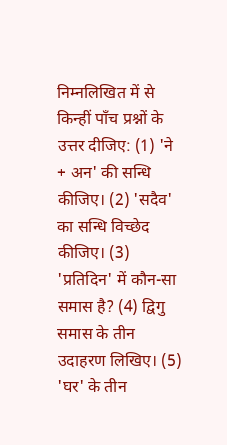निम्नलिखित में से किन्हीं पाँच प्रश्नों के उत्तर दीजिए: (1) 'ने + अन' की सन्धि कीजिए। (2) 'सदैव' का सन्धि विच्छेद कीजिए। (3) 'प्रतिदिन' में कौन-सा समास है? (4) द्विगु समास के तीन उदाहरण लिखिए। (5) 'घर' के तीन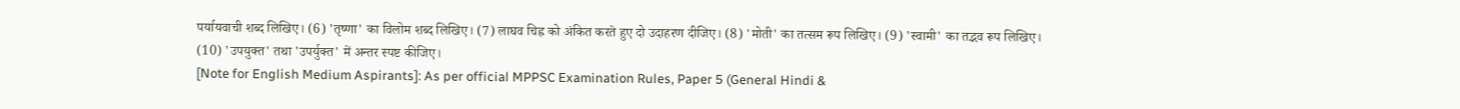पर्यायवाची शब्द लिखिए। (6) 'तृष्णा' का विलोम शब्द लिखिए। (7) लाघव चिह्न को अंकित करते हुए दो उदाहरण दीजिए। (8) 'मोती' का तत्सम रूप लिखिए। (9) 'स्वामी' का तद्भव रूप लिखिए। (10) 'उपयुक्त' तथा 'उपर्युक्त' में अन्तर स्पष्ट कीजिए।
[Note for English Medium Aspirants]: As per official MPPSC Examination Rules, Paper 5 (General Hindi &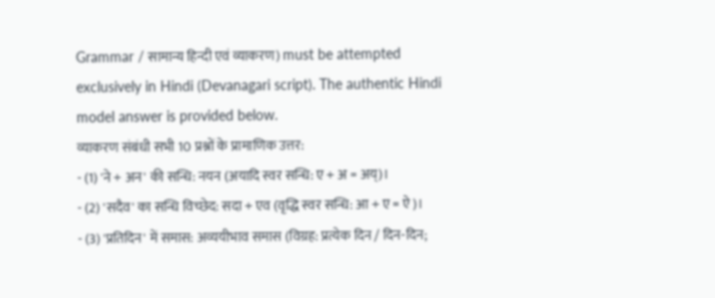Grammar / सामान्य हिन्दी एवं व्याकरण) must be attempted exclusively in Hindi (Devanagari script). The authentic Hindi model answer is provided below.
व्याकरण संबंधी सभी 10 प्रश्नों के प्रामाणिक उत्तर:
- (1) 'ने + अन' की सन्धि: नयन (अयादि स्वर सन्धि: ए + अ = अय्)।
- (2) 'सदैव' का सन्धि विच्छेद: सदा + एव (वृद्धि स्वर सन्धि: आ + ए = ऐ)।
- (3) 'प्रतिदिन' में समास: अव्ययीभाव समास (विग्रह: प्रत्येक दिन / दिन-दिन;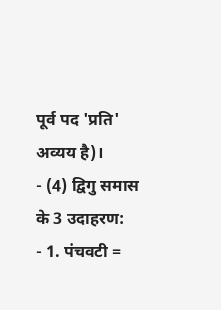पूर्व पद 'प्रति' अव्यय है)।
- (4) द्विगु समास के 3 उदाहरण:
- 1. पंचवटी =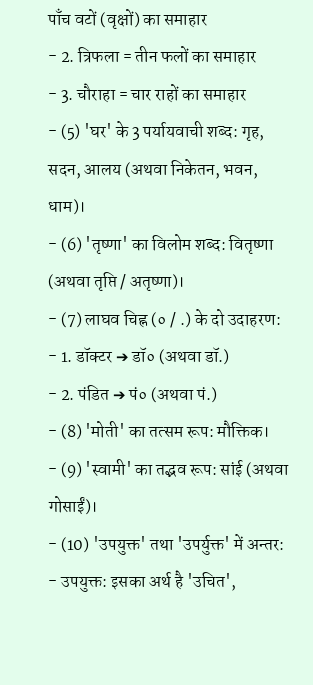पाँच वटों (वृक्षों) का समाहार
- 2. त्रिफला = तीन फलों का समाहार
- 3. चौराहा = चार राहों का समाहार
- (5) 'घर' के 3 पर्यायवाची शब्द: गृह, सदन, आलय (अथवा निकेतन, भवन, धाम)।
- (6) 'तृष्णा' का विलोम शब्द: वितृष्णा (अथवा तृप्ति / अतृष्णा)।
- (7) लाघव चिह्न (० / .) के दो उदाहरण:
- 1. डॉक्टर ➔ डॉ० (अथवा डॉ.)
- 2. पंडित ➔ पं० (अथवा पं.)
- (8) 'मोती' का तत्सम रूप: मौक्तिक।
- (9) 'स्वामी' का तद्भव रूप: सांई (अथवा गोसाईं)।
- (10) 'उपयुक्त' तथा 'उपर्युक्त' में अन्तर:
- उपयुक्त: इसका अर्थ है 'उचित',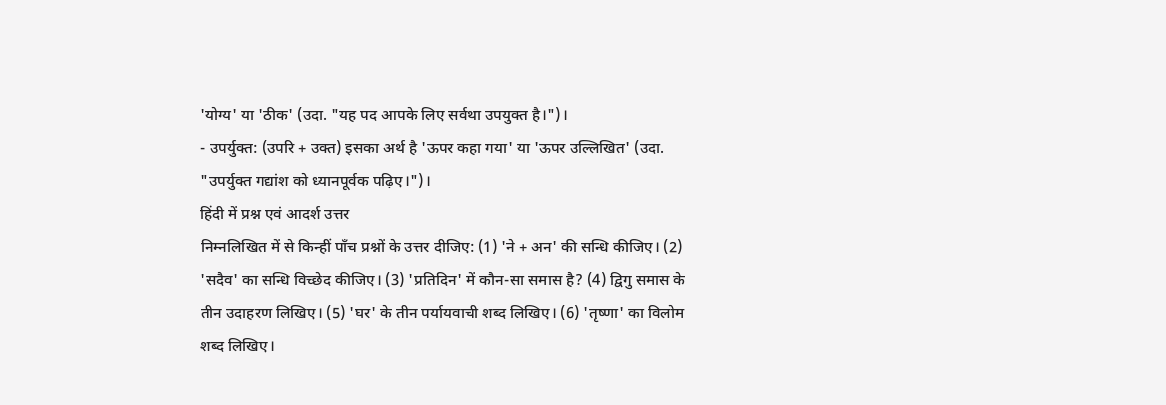'योग्य' या 'ठीक' (उदा. "यह पद आपके लिए सर्वथा उपयुक्त है।")।
- उपर्युक्त: (उपरि + उक्त) इसका अर्थ है 'ऊपर कहा गया' या 'ऊपर उल्लिखित' (उदा. "उपर्युक्त गद्यांश को ध्यानपूर्वक पढ़िए।")।
हिंदी में प्रश्न एवं आदर्श उत्तर
निम्नलिखित में से किन्हीं पाँच प्रश्नों के उत्तर दीजिए: (1) 'ने + अन' की सन्धि कीजिए। (2) 'सदैव' का सन्धि विच्छेद कीजिए। (3) 'प्रतिदिन' में कौन-सा समास है? (4) द्विगु समास के तीन उदाहरण लिखिए। (5) 'घर' के तीन पर्यायवाची शब्द लिखिए। (6) 'तृष्णा' का विलोम शब्द लिखिए।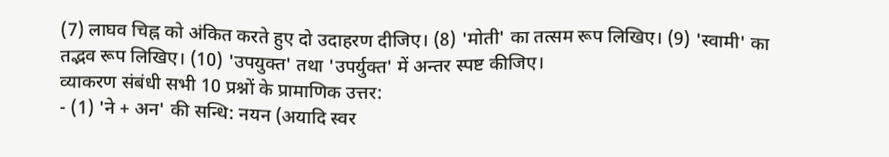(7) लाघव चिह्न को अंकित करते हुए दो उदाहरण दीजिए। (8) 'मोती' का तत्सम रूप लिखिए। (9) 'स्वामी' का तद्भव रूप लिखिए। (10) 'उपयुक्त' तथा 'उपर्युक्त' में अन्तर स्पष्ट कीजिए।
व्याकरण संबंधी सभी 10 प्रश्नों के प्रामाणिक उत्तर:
- (1) 'ने + अन' की सन्धि: नयन (अयादि स्वर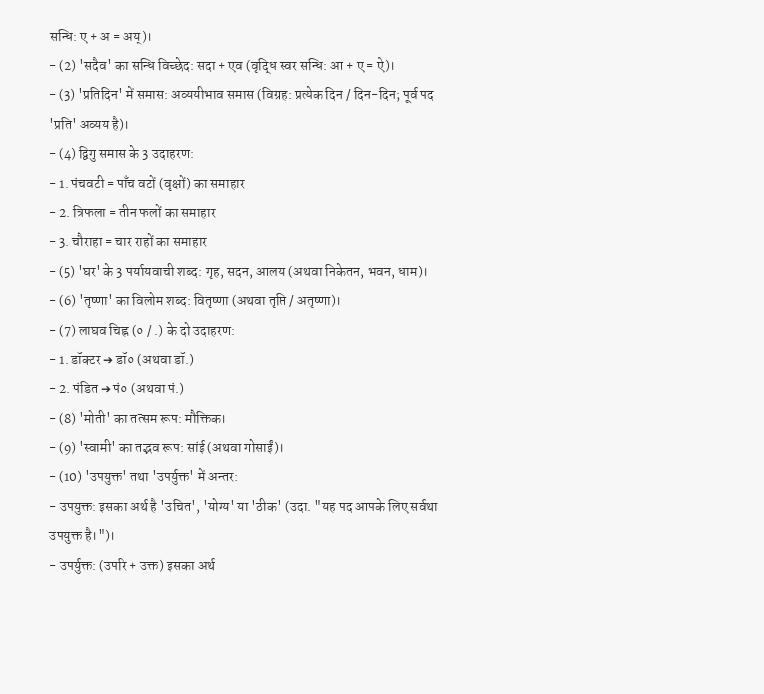सन्धि: ए + अ = अय्)।
- (2) 'सदैव' का सन्धि विच्छेद: सदा + एव (वृद्धि स्वर सन्धि: आ + ए = ऐ)।
- (3) 'प्रतिदिन' में समास: अव्ययीभाव समास (विग्रह: प्रत्येक दिन / दिन-दिन; पूर्व पद 'प्रति' अव्यय है)।
- (4) द्विगु समास के 3 उदाहरण:
- 1. पंचवटी = पाँच वटों (वृक्षों) का समाहार
- 2. त्रिफला = तीन फलों का समाहार
- 3. चौराहा = चार राहों का समाहार
- (5) 'घर' के 3 पर्यायवाची शब्द: गृह, सदन, आलय (अथवा निकेतन, भवन, धाम)।
- (6) 'तृष्णा' का विलोम शब्द: वितृष्णा (अथवा तृप्ति / अतृष्णा)।
- (7) लाघव चिह्न (० / .) के दो उदाहरण:
- 1. डॉक्टर ➔ डॉ० (अथवा डॉ.)
- 2. पंडित ➔ पं० (अथवा पं.)
- (8) 'मोती' का तत्सम रूप: मौक्तिक।
- (9) 'स्वामी' का तद्भव रूप: सांई (अथवा गोसाईं)।
- (10) 'उपयुक्त' तथा 'उपर्युक्त' में अन्तर:
- उपयुक्त: इसका अर्थ है 'उचित', 'योग्य' या 'ठीक' (उदा. "यह पद आपके लिए सर्वथा उपयुक्त है।")।
- उपर्युक्त: (उपरि + उक्त) इसका अर्थ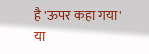है 'ऊपर कहा गया' या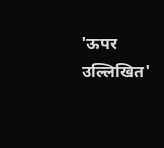'ऊपर उल्लिखित'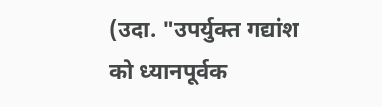(उदा. "उपर्युक्त गद्यांश को ध्यानपूर्वक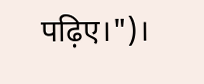पढ़िए।")।